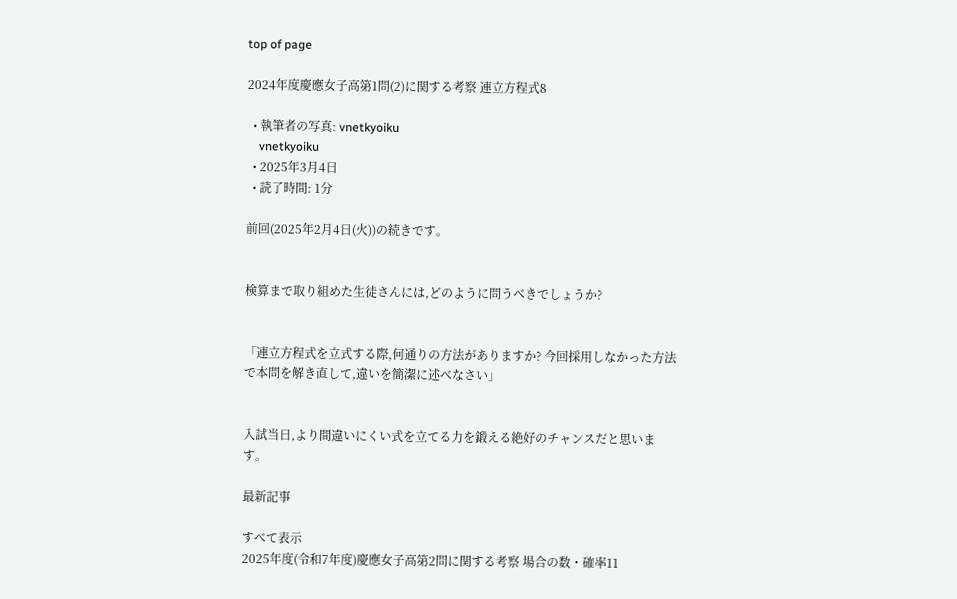top of page

2024年度慶應女子高第1問(2)に関する考察 連立方程式8

  • 執筆者の写真: vnetkyoiku
    vnetkyoiku
  • 2025年3月4日
  • 読了時間: 1分

前回(2025年2月4日(火))の続きです。


検算まで取り組めた生徒さんには,どのように問うべきでしょうか?


「連立方程式を立式する際,何通りの方法がありますか? 今回採用しなかった方法で本問を解き直して,違いを簡潔に述べなさい」


入試当日,より間違いにくい式を立てる力を鍛える絶好のチャンスだと思います。

最新記事

すべて表示
2025年度(令和7年度)慶應女子高第2問に関する考察 場合の数・確率11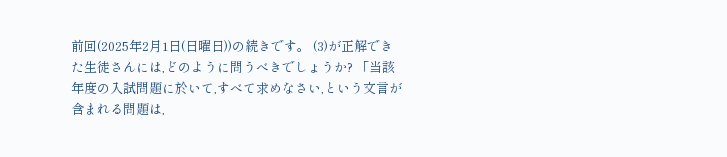前回(2025年2月1日(日曜日))の続きです。 (3)が正解できた生徒さんには,どのように問うべきでしょうか? 「当該年度の入試問題に於いて,すべて求めなさい,という文言が含まれる問題は,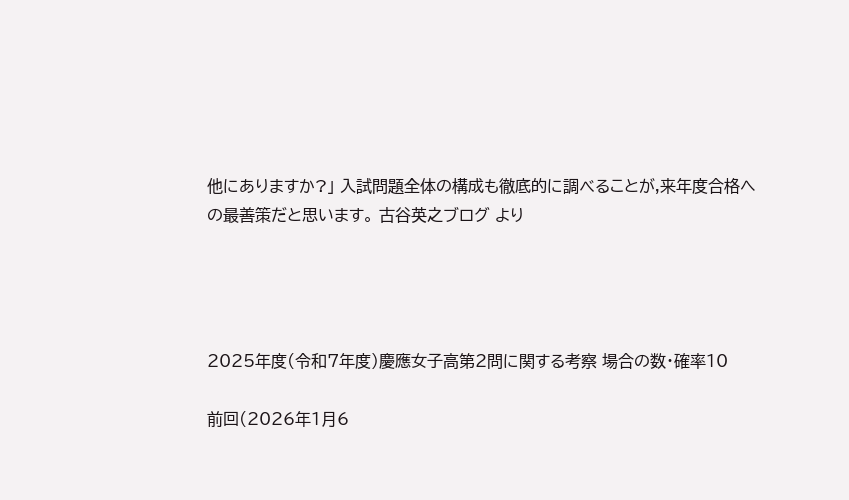他にありますか?」 入試問題全体の構成も徹底的に調べることが,来年度合格への最善策だと思います。 古谷英之ブログ より




2025年度(令和7年度)慶應女子高第2問に関する考察 場合の数・確率10

前回(2026年1月6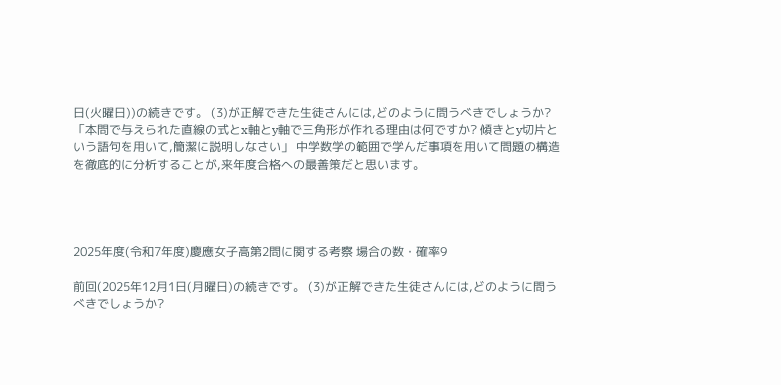日(火曜日))の続きです。 (3)が正解できた生徒さんには,どのように問うべきでしょうか? 「本問で与えられた直線の式とx軸とy軸で三角形が作れる理由は何ですか? 傾きとy切片という語句を用いて,簡潔に説明しなさい」 中学数学の範囲で学んだ事項を用いて問題の構造を徹底的に分析することが,来年度合格への最善策だと思います。




2025年度(令和7年度)慶應女子高第2問に関する考察 場合の数・確率9

前回(2025年12月1日(月曜日)の続きです。 (3)が正解できた生徒さんには,どのように問うべきでしょうか?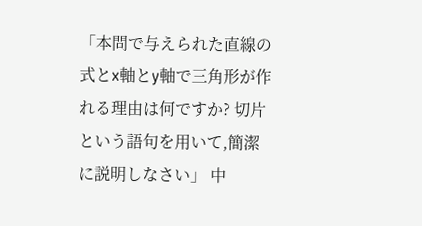「本問で与えられた直線の式とx軸とy軸で三角形が作れる理由は何ですか? 切片という語句を用いて,簡潔に説明しなさい」 中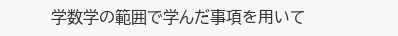学数学の範囲で学んだ事項を用いて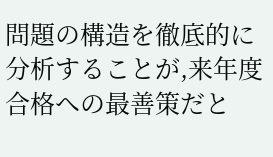問題の構造を徹底的に分析することが,来年度合格への最善策だと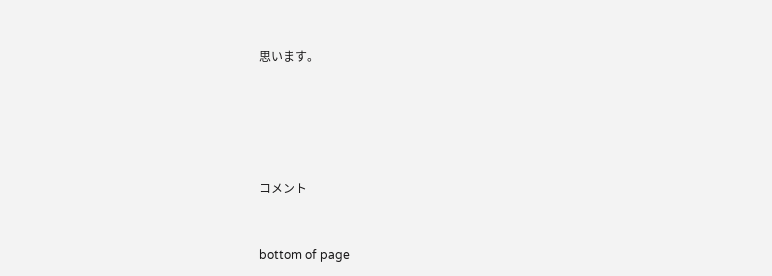思います。





コメント


bottom of page